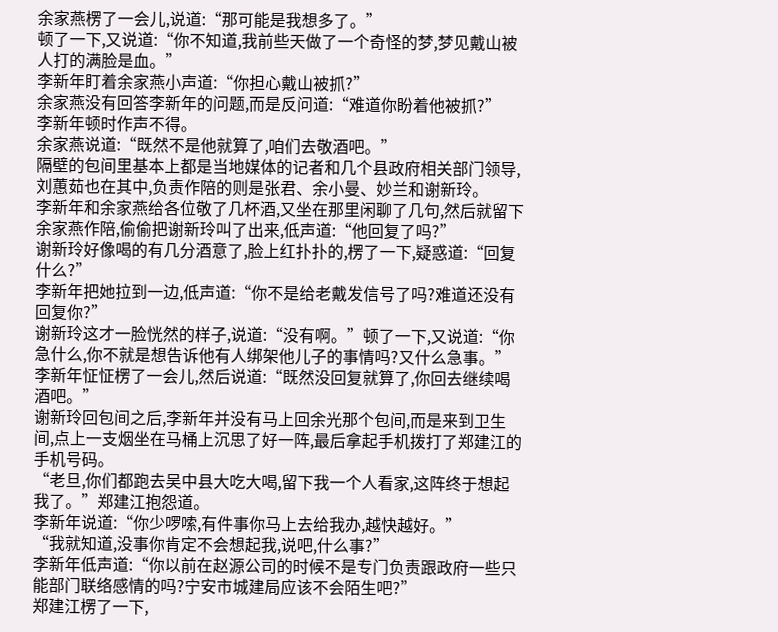余家燕楞了一会儿,说道:“那可能是我想多了。”
顿了一下,又说道:“你不知道,我前些天做了一个奇怪的梦,梦见戴山被人打的满脸是血。”
李新年盯着余家燕小声道:“你担心戴山被抓?”
余家燕没有回答李新年的问题,而是反问道:“难道你盼着他被抓?”
李新年顿时作声不得。
余家燕说道:“既然不是他就算了,咱们去敬酒吧。”
隔壁的包间里基本上都是当地媒体的记者和几个县政府相关部门领导,刘蕙茹也在其中,负责作陪的则是张君、余小曼、妙兰和谢新玲。
李新年和余家燕给各位敬了几杯酒,又坐在那里闲聊了几句,然后就留下余家燕作陪,偷偷把谢新玲叫了出来,低声道:“他回复了吗?”
谢新玲好像喝的有几分酒意了,脸上红扑扑的,楞了一下,疑惑道:“回复什么?”
李新年把她拉到一边,低声道:“你不是给老戴发信号了吗?难道还没有回复你?”
谢新玲这才一脸恍然的样子,说道:“没有啊。”顿了一下,又说道:“你急什么,你不就是想告诉他有人绑架他儿子的事情吗?又什么急事。”
李新年怔怔楞了一会儿,然后说道:“既然没回复就算了,你回去继续喝酒吧。”
谢新玲回包间之后,李新年并没有马上回余光那个包间,而是来到卫生间,点上一支烟坐在马桶上沉思了好一阵,最后拿起手机拨打了郑建江的手机号码。
“老旦,你们都跑去吴中县大吃大喝,留下我一个人看家,这阵终于想起我了。”郑建江抱怨道。
李新年说道:“你少啰嗦,有件事你马上去给我办,越快越好。”
“我就知道,没事你肯定不会想起我,说吧,什么事?”
李新年低声道:“你以前在赵源公司的时候不是专门负责跟政府一些只能部门联络感情的吗?宁安市城建局应该不会陌生吧?”
郑建江楞了一下,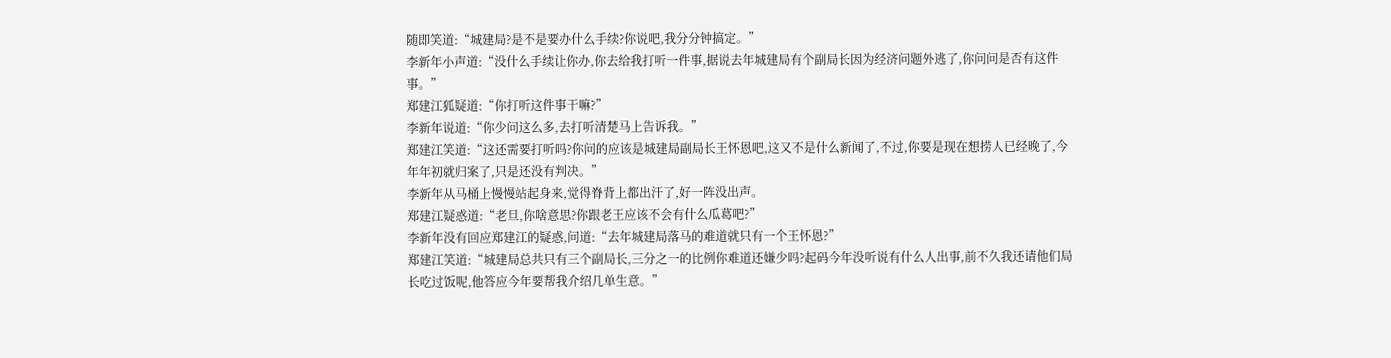随即笑道:“城建局?是不是要办什么手续?你说吧,我分分钟搞定。”
李新年小声道:“没什么手续让你办,你去给我打听一件事,据说去年城建局有个副局长因为经济问题外逃了,你问问是否有这件事。”
郑建江狐疑道:“你打听这件事干嘛?”
李新年说道:“你少问这么多,去打听清楚马上告诉我。”
郑建江笑道:“这还需要打听吗?你问的应该是城建局副局长王怀恩吧,这又不是什么新闻了,不过,你要是现在想捞人已经晚了,今年年初就归案了,只是还没有判决。”
李新年从马桶上慢慢站起身来,觉得脊背上都出汗了,好一阵没出声。
郑建江疑惑道:“老旦,你啥意思?你跟老王应该不会有什么瓜葛吧?”
李新年没有回应郑建江的疑惑,问道:“去年城建局落马的难道就只有一个王怀恩?”
郑建江笑道:“城建局总共只有三个副局长,三分之一的比例你难道还嫌少吗?起码今年没听说有什么人出事,前不久我还请他们局长吃过饭呢,他答应今年要帮我介绍几单生意。”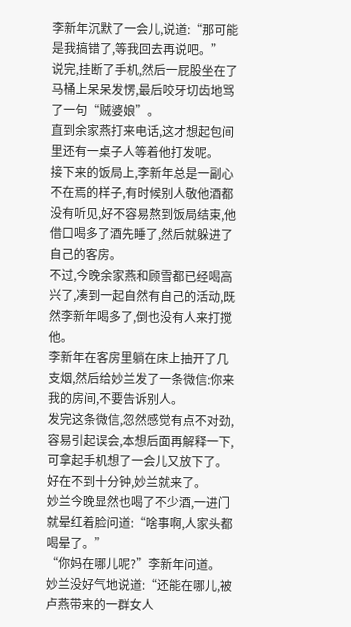李新年沉默了一会儿,说道:“那可能是我搞错了,等我回去再说吧。”
说完,挂断了手机,然后一屁股坐在了马桶上呆呆发愣,最后咬牙切齿地骂了一句“贼婆娘”。
直到余家燕打来电话,这才想起包间里还有一桌子人等着他打发呢。
接下来的饭局上,李新年总是一副心不在焉的样子,有时候别人敬他酒都没有听见,好不容易熬到饭局结束,他借口喝多了酒先睡了,然后就躲进了自己的客房。
不过,今晚余家燕和顾雪都已经喝高兴了,凑到一起自然有自己的活动,既然李新年喝多了,倒也没有人来打搅他。
李新年在客房里躺在床上抽开了几支烟,然后给妙兰发了一条微信:你来我的房间,不要告诉别人。
发完这条微信,忽然感觉有点不对劲,容易引起误会,本想后面再解释一下,可拿起手机想了一会儿又放下了。
好在不到十分钟,妙兰就来了。
妙兰今晚显然也喝了不少酒,一进门就晕红着脸问道:“啥事啊,人家头都喝晕了。”
“你妈在哪儿呢?”李新年问道。
妙兰没好气地说道:“还能在哪儿,被卢燕带来的一群女人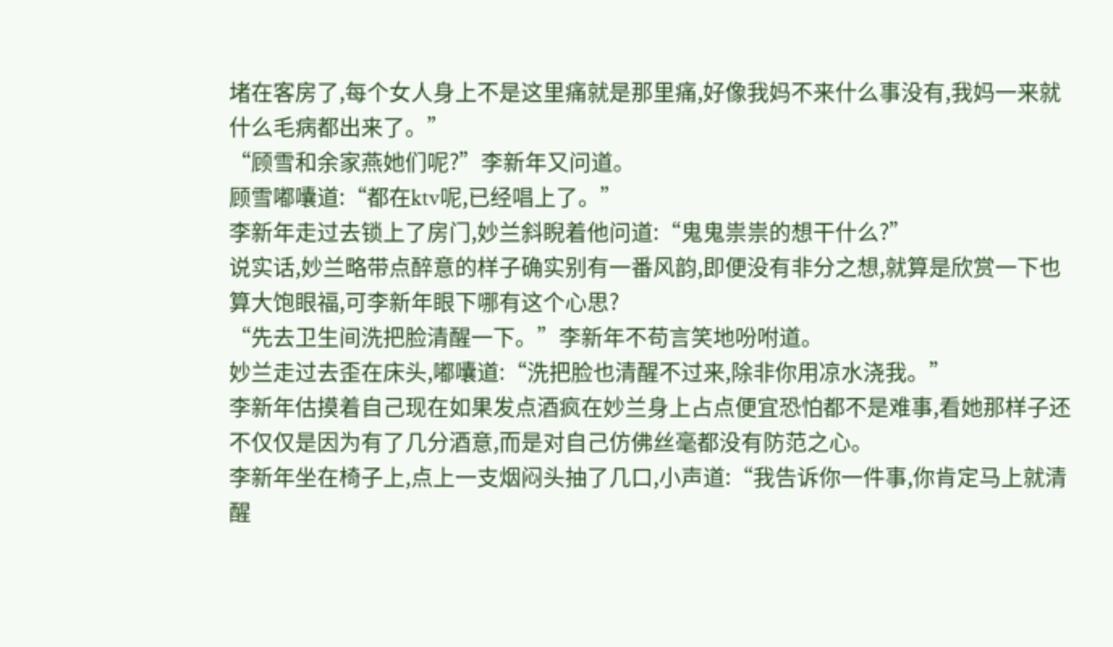堵在客房了,每个女人身上不是这里痛就是那里痛,好像我妈不来什么事没有,我妈一来就什么毛病都出来了。”
“顾雪和余家燕她们呢?”李新年又问道。
顾雪嘟囔道:“都在ktv呢,已经唱上了。”
李新年走过去锁上了房门,妙兰斜睨着他问道:“鬼鬼祟祟的想干什么?”
说实话,妙兰略带点醉意的样子确实别有一番风韵,即便没有非分之想,就算是欣赏一下也算大饱眼福,可李新年眼下哪有这个心思?
“先去卫生间洗把脸清醒一下。”李新年不苟言笑地吩咐道。
妙兰走过去歪在床头,嘟囔道:“洗把脸也清醒不过来,除非你用凉水浇我。”
李新年估摸着自己现在如果发点酒疯在妙兰身上占点便宜恐怕都不是难事,看她那样子还不仅仅是因为有了几分酒意,而是对自己仿佛丝毫都没有防范之心。
李新年坐在椅子上,点上一支烟闷头抽了几口,小声道:“我告诉你一件事,你肯定马上就清醒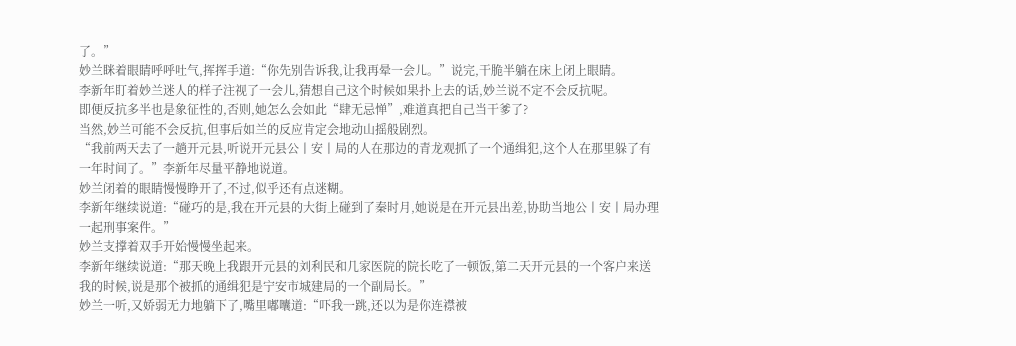了。”
妙兰眯着眼睛呼呼吐气,挥挥手道:“你先别告诉我,让我再晕一会儿。”说完,干脆半躺在床上闭上眼睛。
李新年盯着妙兰迷人的样子注视了一会儿,猜想自己这个时候如果扑上去的话,妙兰说不定不会反抗呢。
即便反抗多半也是象征性的,否则,她怎么会如此“肆无忌惮”,难道真把自己当干爹了?
当然,妙兰可能不会反抗,但事后如兰的反应肯定会地动山摇般剧烈。
“我前两天去了一趟开元县,听说开元县公丨安丨局的人在那边的青龙观抓了一个通缉犯,这个人在那里躲了有一年时间了。”李新年尽量平静地说道。
妙兰闭着的眼睛慢慢睁开了,不过,似乎还有点迷糊。
李新年继续说道:“碰巧的是,我在开元县的大街上碰到了秦时月,她说是在开元县出差,协助当地公丨安丨局办理一起刑事案件。”
妙兰支撑着双手开始慢慢坐起来。
李新年继续说道:“那天晚上我跟开元县的刘利民和几家医院的院长吃了一顿饭,第二天开元县的一个客户来送我的时候,说是那个被抓的通缉犯是宁安市城建局的一个副局长。”
妙兰一听,又娇弱无力地躺下了,嘴里嘟囔道:“吓我一跳,还以为是你连襟被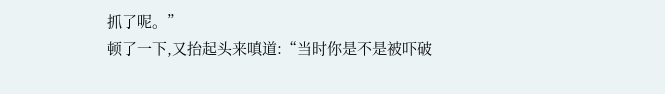抓了呢。”
顿了一下,又抬起头来嗔道:“当时你是不是被吓破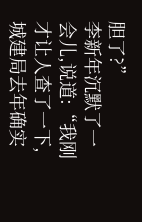胆了?”
李新年沉默了一会儿,说道:“我刚才让人查了一下,城建局去年确实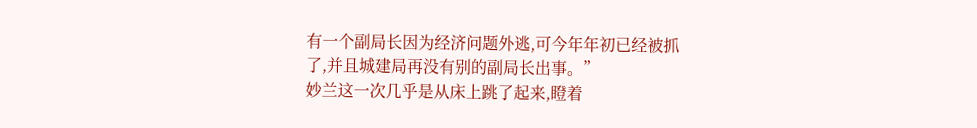有一个副局长因为经济问题外逃,可今年年初已经被抓了,并且城建局再没有别的副局长出事。”
妙兰这一次几乎是从床上跳了起来,瞪着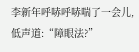李新年呼哧呼哧喘了一会儿,低声道:“障眼法?”